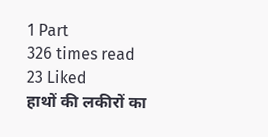1 Part
326 times read
23 Liked
हाथों की लकीरों का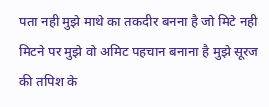पता नही मुझे माथे का तकदीर बनना है जो मिटे नही मिटने पर मुझे वो अमिट पहचान बनाना है मुझे सूरज की तपिश के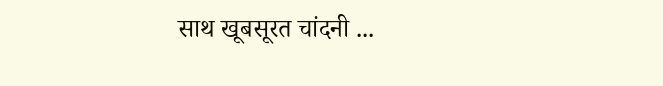साथ खूबसूरत चांदनी ...